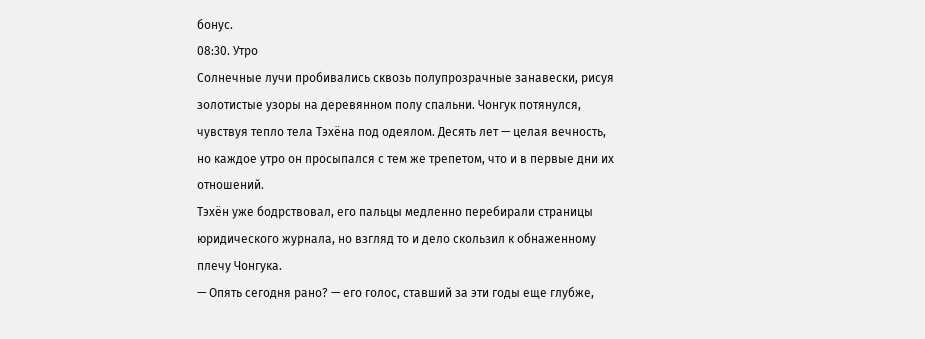бонус.
08:30. Утро
Солнечные лучи пробивались сквозь полупрозрачные занавески, рисуя золотистые узоры на деревянном полу спальни. Чонгук потянулся, чувствуя тепло тела Тэхёна под одеялом. Десять лет — целая вечность, но каждое утро он просыпался с тем же трепетом, что и в первые дни их отношений.
Тэхён уже бодрствовал, его пальцы медленно перебирали страницы юридического журнала, но взгляд то и дело скользил к обнаженному плечу Чонгука.
— Опять сегодня рано? — его голос, ставший за эти годы еще глубже,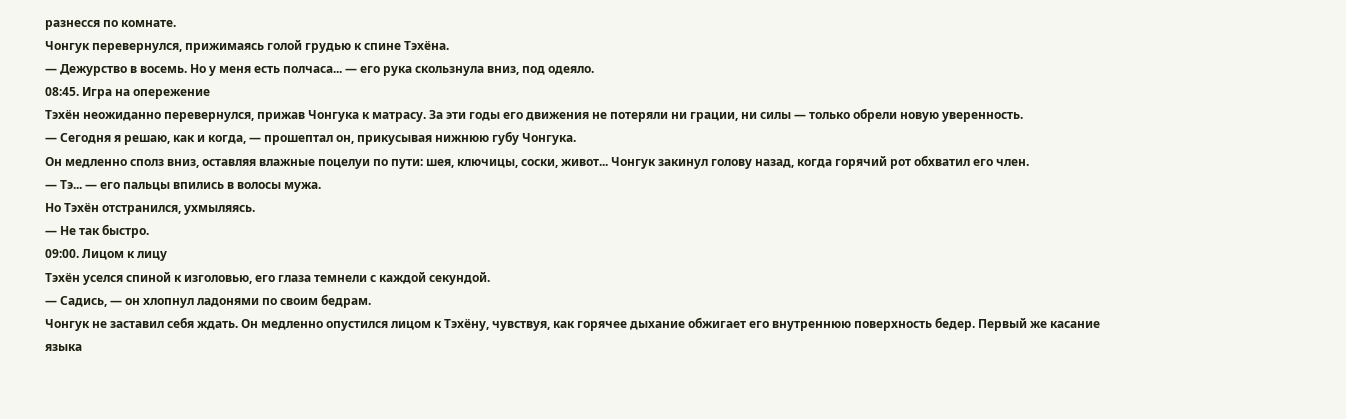разнесся по комнате.
Чонгук перевернулся, прижимаясь голой грудью к спине Тэхёна.
— Дежурство в восемь. Но у меня есть полчаса... — его рука скользнула вниз, под одеяло.
08:45. Игра на опережение
Тэхён неожиданно перевернулся, прижав Чонгука к матрасу. За эти годы его движения не потеряли ни грации, ни силы — только обрели новую уверенность.
— Сегодня я решаю, как и когда, — прошептал он, прикусывая нижнюю губу Чонгука.
Он медленно сполз вниз, оставляя влажные поцелуи по пути: шея, ключицы, соски, живот... Чонгук закинул голову назад, когда горячий рот обхватил его член.
— Тэ... — его пальцы впились в волосы мужа.
Но Тэхён отстранился, ухмыляясь.
— Не так быстро.
09:00. Лицом к лицу
Тэхён уселся спиной к изголовью, его глаза темнели с каждой секундой.
— Садись, — он хлопнул ладонями по своим бедрам.
Чонгук не заставил себя ждать. Он медленно опустился лицом к Тэхёну, чувствуя, как горячее дыхание обжигает его внутреннюю поверхность бедер. Первый же касание языка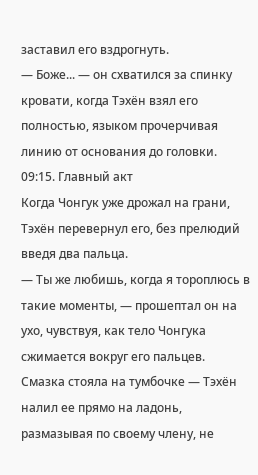заставил его вздрогнуть.
— Боже... — он схватился за спинку кровати, когда Тэхён взял его полностью, языком прочерчивая линию от основания до головки.
09:15. Главный акт
Когда Чонгук уже дрожал на грани, Тэхён перевернул его, без прелюдий введя два пальца.
— Ты же любишь, когда я тороплюсь в такие моменты, — прошептал он на ухо, чувствуя, как тело Чонгука сжимается вокруг его пальцев.
Смазка стояла на тумбочке — Тэхён налил ее прямо на ладонь, размазывая по своему члену, не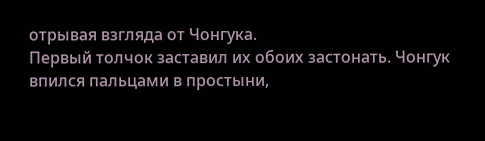отрывая взгляда от Чонгука.
Первый толчок заставил их обоих застонать. Чонгук впился пальцами в простыни,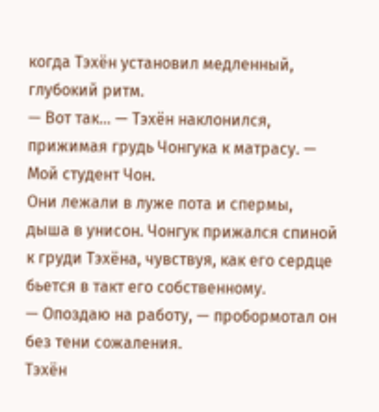когда Тэхён установил медленный, глубокий ритм.
— Вот так... — Тэхён наклонился, прижимая грудь Чонгука к матрасу. — Мой студент Чон.
Они лежали в луже пота и спермы, дыша в унисон. Чонгук прижался спиной к груди Тэхёна, чувствуя, как его сердце бьется в такт его собственному.
— Опоздаю на работу, — пробормотал он без тени сожаления.
Тэхён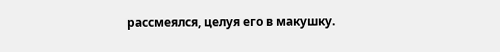рассмеялся, целуя его в макушку.